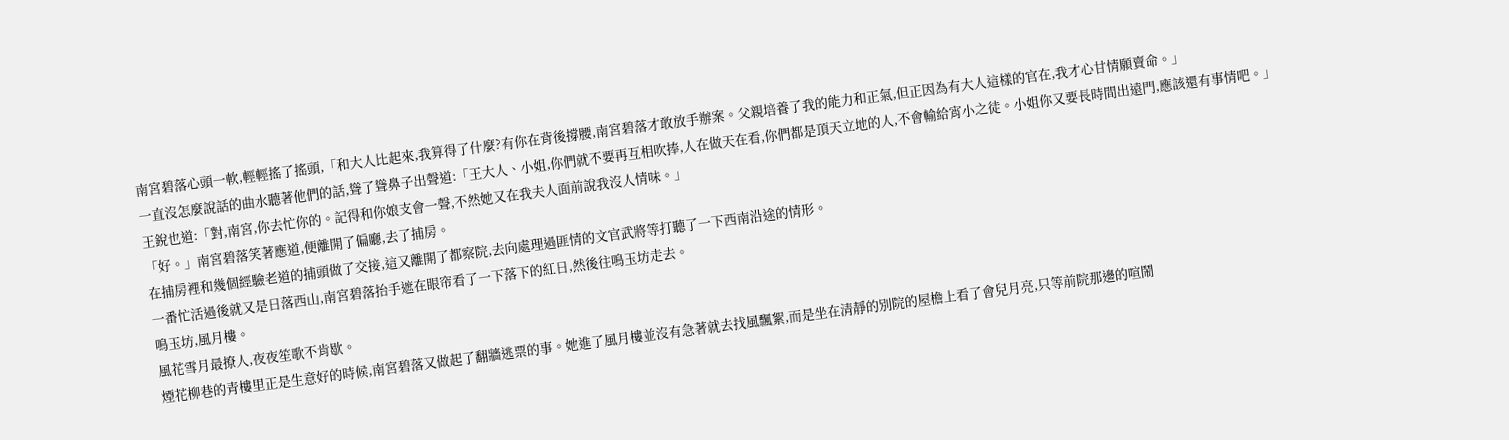南宮碧落心頭一軟,輕輕搖了搖頭,「和大人比起來,我算得了什麼?有你在背後撐腰,南宮碧落才敢放手辦案。父親培養了我的能力和正氣,但正因為有大人這樣的官在,我才心甘情願賣命。」
一直沒怎麼說話的曲水聽著他們的話,聳了聳鼻子出聲道:「王大人、小姐,你們就不要再互相吹捧,人在做天在看,你們都是頂天立地的人,不會輸給宵小之徒。小姐你又要長時間出遠門,應該還有事情吧。」
王銳也道:「對,南宮,你去忙你的。記得和你娘支會一聲,不然她又在我夫人面前說我沒人情味。」
「好。」南宮碧落笑著應道,便離開了偏廳,去了捕房。
在捕房裡和幾個經驗老道的捕頭做了交接,這又離開了都察院,去向處理過匪情的文官武將等打聽了一下西南沿途的情形。
一番忙活過後就又是日落西山,南宮碧落抬手遮在眼帘看了一下落下的紅日,然後往鳴玉坊走去。
鳴玉坊,風月樓。
風花雪月最撩人,夜夜笙歌不肯歇。
煙花柳巷的青樓里正是生意好的時候,南宮碧落又做起了翻牆逃票的事。她進了風月樓並沒有急著就去找風飄絮,而是坐在清靜的別院的屋檐上看了會兒月亮,只等前院那邊的喧鬧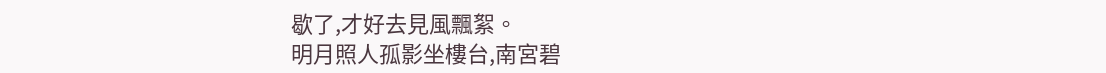歇了,才好去見風飄絮。
明月照人孤影坐樓台,南宮碧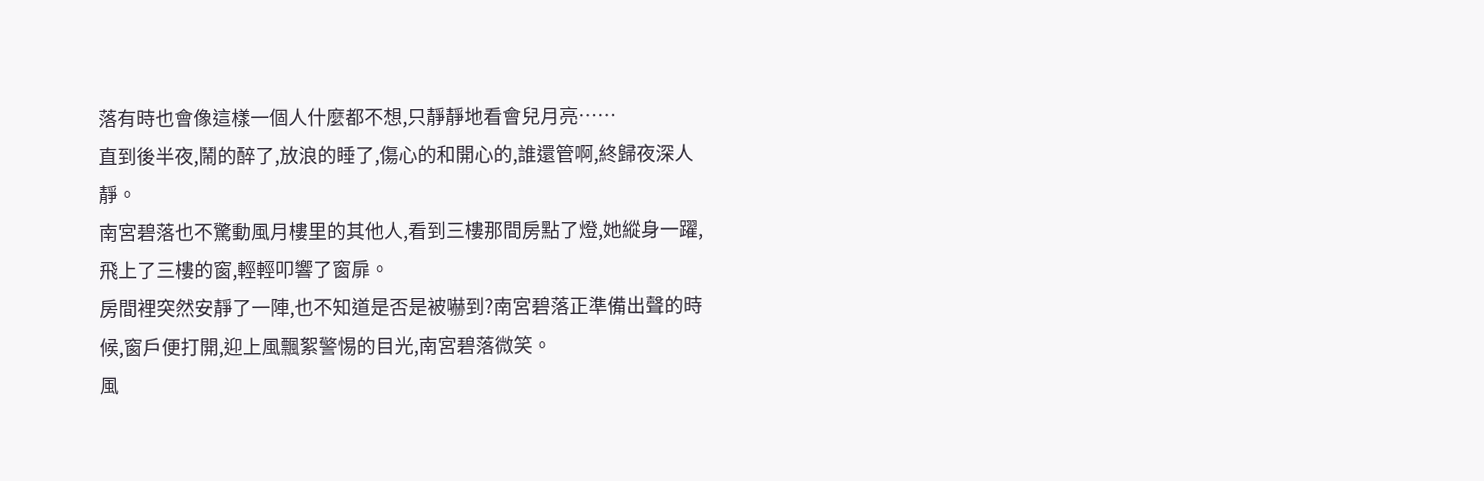落有時也會像這樣一個人什麼都不想,只靜靜地看會兒月亮……
直到後半夜,鬧的醉了,放浪的睡了,傷心的和開心的,誰還管啊,終歸夜深人靜。
南宮碧落也不驚動風月樓里的其他人,看到三樓那間房點了燈,她縱身一躍,飛上了三樓的窗,輕輕叩響了窗扉。
房間裡突然安靜了一陣,也不知道是否是被嚇到?南宮碧落正準備出聲的時候,窗戶便打開,迎上風飄絮警惕的目光,南宮碧落微笑。
風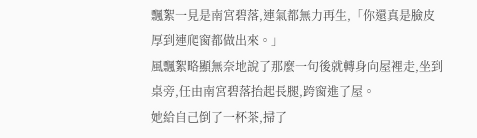飄絮一見是南宮碧落,連氣都無力再生,「你還真是臉皮厚到連爬窗都做出來。」
風飄絮略顯無奈地說了那麼一句後就轉身向屋裡走,坐到桌旁,任由南宮碧落抬起長腿,跨窗進了屋。
她給自己倒了一杯茶,掃了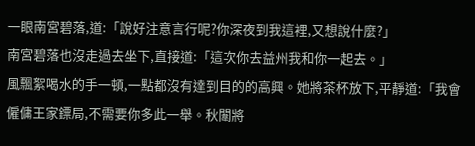一眼南宮碧落,道:「說好注意言行呢?你深夜到我這裡,又想說什麼?」
南宮碧落也沒走過去坐下,直接道:「這次你去益州我和你一起去。」
風飄絮喝水的手一頓,一點都沒有達到目的的高興。她將茶杯放下,平靜道:「我會僱傭王家鏢局,不需要你多此一舉。秋闈將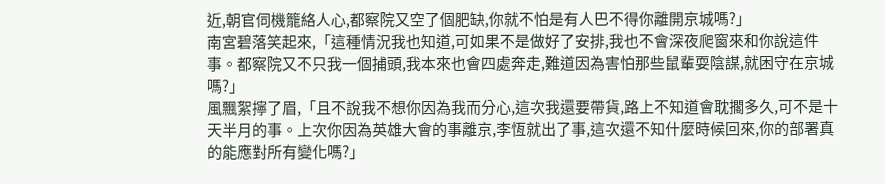近,朝官伺機籠絡人心,都察院又空了個肥缺,你就不怕是有人巴不得你離開京城嗎?」
南宮碧落笑起來,「這種情況我也知道,可如果不是做好了安排,我也不會深夜爬窗來和你說這件事。都察院又不只我一個捕頭,我本來也會四處奔走,難道因為害怕那些鼠輩耍陰謀,就困守在京城嗎?」
風飄絮擰了眉,「且不說我不想你因為我而分心,這次我還要帶貨,路上不知道會耽擱多久,可不是十天半月的事。上次你因為英雄大會的事離京,李恆就出了事,這次還不知什麼時候回來,你的部署真的能應對所有變化嗎?」